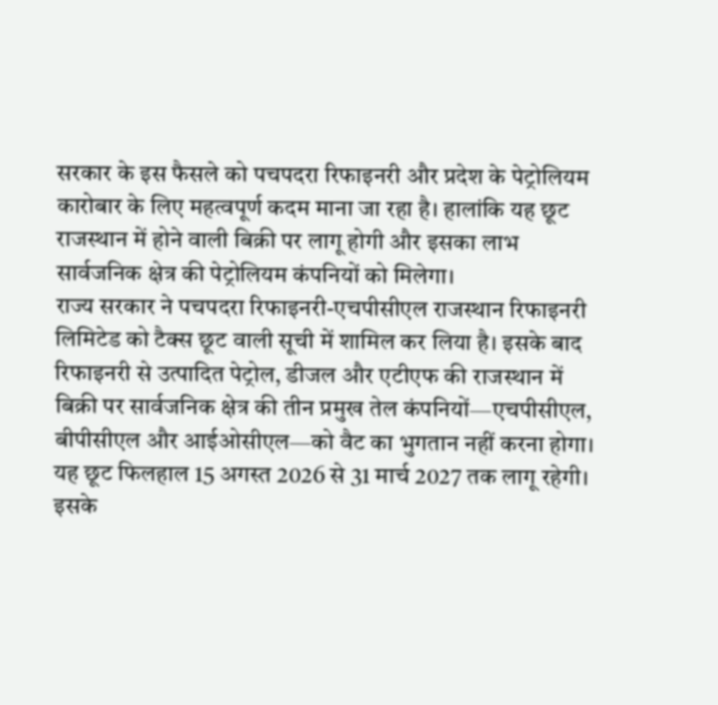सरकार के इस फैसले को पचपदरा रिफाइनरी और प्रदेश के पेट्रोलियम कारोबार के लिए महत्वपूर्ण कदम माना जा रहा है। हालांकि यह छूट राजस्थान में होने वाली बिक्री पर लागू होगी और इसका लाभ सार्वजनिक क्षेत्र की पेट्रोलियम कंपनियों को मिलेगा।
राज्य सरकार ने पचपदरा रिफाइनरी-एचपीसीएल राजस्थान रिफाइनरी लिमिटेड को टैक्स छूट वाली सूची में शामिल कर लिया है। इसके बाद रिफाइनरी से उत्पादित पेट्रोल, डीजल और एटीएफ की राजस्थान में बिक्री पर सार्वजनिक क्षेत्र की तीन प्रमुख तेल कंपनियों—एचपीसीएल, बीपीसीएल और आईओसीएल—को वैट का भुगतान नहीं करना होगा।
यह छूट फिलहाल 15 अगस्त 2026 से 31 मार्च 2027 तक लागू रहेगी। इसके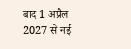बाद 1 अप्रैल 2027 से नई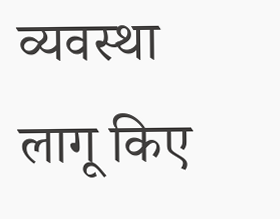व्यवस्था लागू किए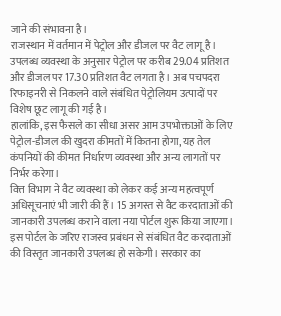जाने की संभावना है।
राजस्थान में वर्तमान में पेट्रोल और डीजल पर वैट लागू है। उपलब्ध व्यवस्था के अनुसार पेट्रोल पर करीब 29.04 प्रतिशत और डीजल पर 17.30 प्रतिशत वैट लगता है। अब पचपदरा रिफाइनरी से निकलने वाले संबंधित पेट्रोलियम उत्पादों पर विशेष छूट लागू की गई है।
हालांकि, इस फैसले का सीधा असर आम उपभोक्ताओं के लिए पेट्रोल-डीजल की खुदरा कीमतों में कितना होगा, यह तेल कंपनियों की कीमत निर्धारण व्यवस्था और अन्य लागतों पर निर्भर करेगा।
वित्त विभाग ने वैट व्यवस्था को लेकर कई अन्य महत्वपूर्ण अधिसूचनाएं भी जारी की हैं। 15 अगस्त से वैट करदाताओं की जानकारी उपलब्ध कराने वाला नया पोर्टल शुरू किया जाएगा।
इस पोर्टल के जरिए राजस्व प्रबंधन से संबंधित वैट करदाताओं की विस्तृत जानकारी उपलब्ध हो सकेगी। सरकार का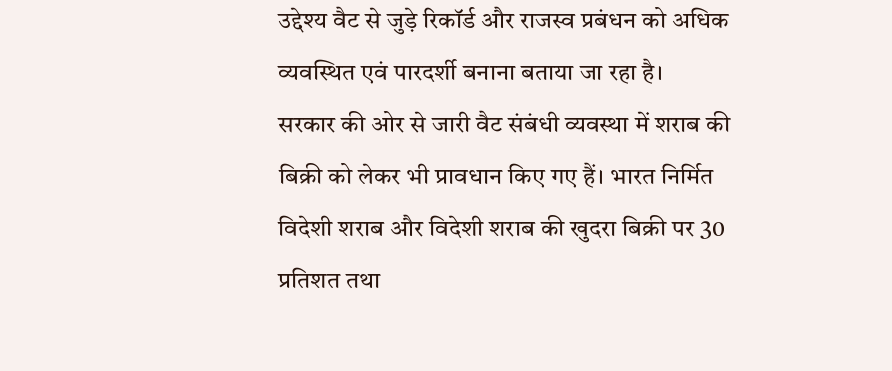उद्देश्य वैट से जुड़े रिकॉर्ड और राजस्व प्रबंधन को अधिक व्यवस्थित एवं पारदर्शी बनाना बताया जा रहा है।
सरकार की ओर से जारी वैट संबंधी व्यवस्था में शराब की बिक्री को लेकर भी प्रावधान किए गए हैं। भारत निर्मित विदेशी शराब और विदेशी शराब की खुदरा बिक्री पर 30 प्रतिशत तथा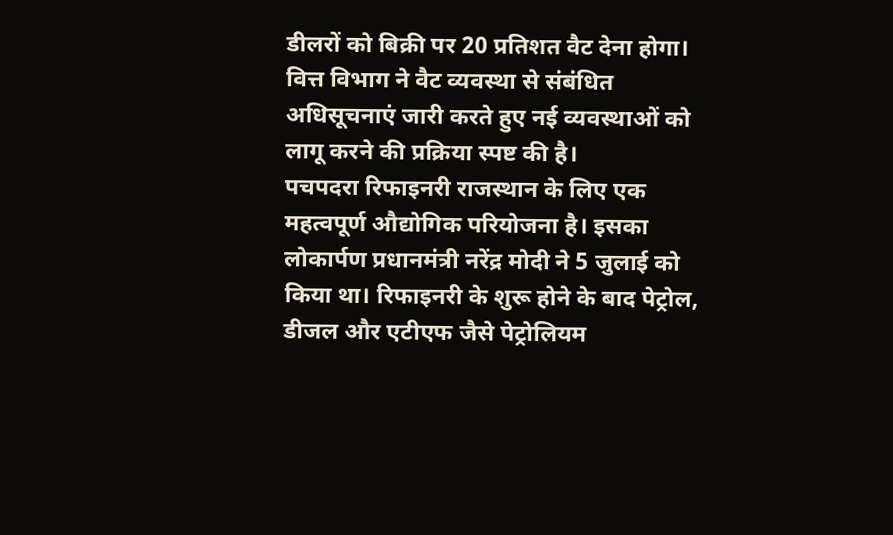डीलरों को बिक्री पर 20 प्रतिशत वैट देना होगा।
वित्त विभाग ने वैट व्यवस्था से संबंधित अधिसूचनाएं जारी करते हुए नई व्यवस्थाओं को लागू करने की प्रक्रिया स्पष्ट की है।
पचपदरा रिफाइनरी राजस्थान के लिए एक महत्वपूर्ण औद्योगिक परियोजना है। इसका लोकार्पण प्रधानमंत्री नरेंद्र मोदी ने 5 जुलाई को किया था। रिफाइनरी के शुरू होने के बाद पेट्रोल, डीजल और एटीएफ जैसे पेट्रोलियम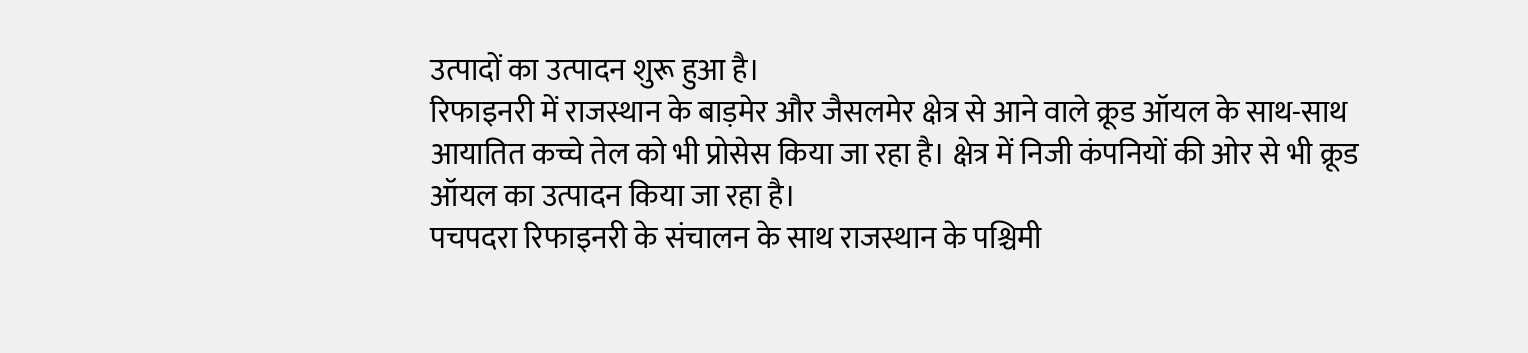उत्पादों का उत्पादन शुरू हुआ है।
रिफाइनरी में राजस्थान के बाड़मेर और जैसलमेर क्षेत्र से आने वाले क्रूड ऑयल के साथ-साथ आयातित कच्चे तेल को भी प्रोसेस किया जा रहा है। क्षेत्र में निजी कंपनियों की ओर से भी क्रूड ऑयल का उत्पादन किया जा रहा है।
पचपदरा रिफाइनरी के संचालन के साथ राजस्थान के पश्चिमी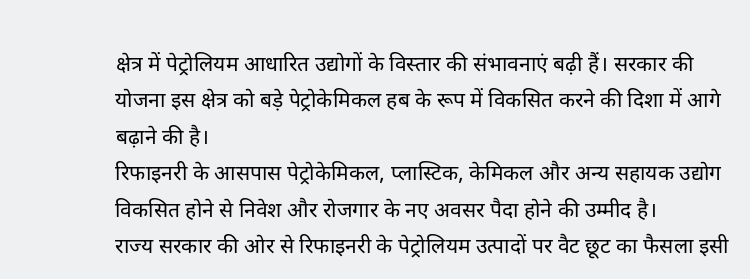क्षेत्र में पेट्रोलियम आधारित उद्योगों के विस्तार की संभावनाएं बढ़ी हैं। सरकार की योजना इस क्षेत्र को बड़े पेट्रोकेमिकल हब के रूप में विकसित करने की दिशा में आगे बढ़ाने की है।
रिफाइनरी के आसपास पेट्रोकेमिकल, प्लास्टिक, केमिकल और अन्य सहायक उद्योग विकसित होने से निवेश और रोजगार के नए अवसर पैदा होने की उम्मीद है।
राज्य सरकार की ओर से रिफाइनरी के पेट्रोलियम उत्पादों पर वैट छूट का फैसला इसी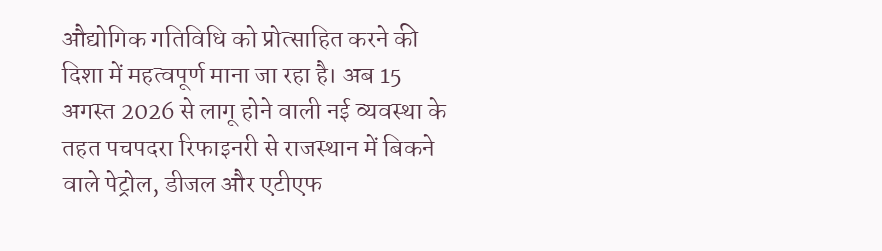औद्योगिक गतिविधि को प्रोत्साहित करने की दिशा में महत्वपूर्ण माना जा रहा है। अब 15 अगस्त 2026 से लागू होने वाली नई व्यवस्था के तहत पचपदरा रिफाइनरी से राजस्थान में बिकने वाले पेट्रोल, डीजल और एटीएफ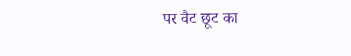पर वैट छूट का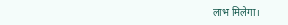लाभ मिलेगा।